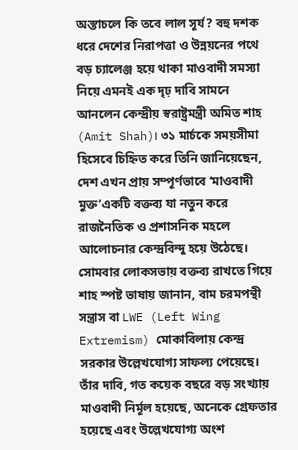অস্তাচলে কি তবে লাল সূর্য? বহু দশক ধরে দেশের নিরাপত্তা ও উন্নয়নের পথে বড় চ্যালেঞ্জ হয়ে থাকা মাওবাদী সমস্যা নিয়ে এমনই এক দৃঢ় দাবি সামনে আনলেন কেন্দ্রীয় স্বরাষ্ট্রমন্ত্রী অমিত শাহ (Amit Shah)। ৩১ মার্চকে সময়সীমা হিসেবে চিহ্নিত করে তিনি জানিয়েছেন, দেশ এখন প্রায় সম্পূর্ণভাবে ‘মাওবাদী মুক্ত’একটি বক্তব্য যা নতুন করে রাজনৈতিক ও প্রশাসনিক মহলে আলোচনার কেন্দ্রবিন্দু হয়ে উঠেছে।
সোমবার লোকসভায় বক্তব্য রাখতে গিয়ে শাহ স্পষ্ট ভাষায় জানান, বাম চরমপন্থী সন্ত্রাস বা LWE (Left Wing Extremism) মোকাবিলায় কেন্দ্র সরকার উল্লেখযোগ্য সাফল্য পেয়েছে। তাঁর দাবি, গত কয়েক বছরে বড় সংখ্যায় মাওবাদী নির্মূল হয়েছে, অনেকে গ্রেফতার হয়েছে এবং উল্লেখযোগ্য অংশ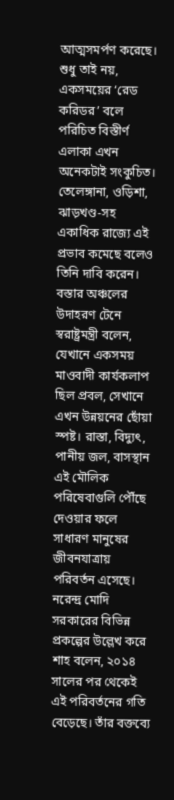আত্মসমর্পণ করেছে। শুধু তাই নয়, একসময়ের ‘রেড করিডর’ বলে পরিচিত বিস্তীর্ণ এলাকা এখন অনেকটাই সংকুচিত। তেলেঙ্গানা, ওড়িশা, ঝাড়খণ্ড-সহ একাধিক রাজ্যে এই প্রভাব কমেছে বলেও তিনি দাবি করেন।
বস্তার অঞ্চলের উদাহরণ টেনে স্বরাষ্ট্রমন্ত্রী বলেন, যেখানে একসময় মাওবাদী কার্যকলাপ ছিল প্রবল, সেখানে এখন উন্নয়নের ছোঁয়া স্পষ্ট। রাস্তা, বিদ্যুৎ, পানীয় জল, বাসস্থান এই মৌলিক পরিষেবাগুলি পৌঁছে দেওয়ার ফলে সাধারণ মানুষের জীবনযাত্রায় পরিবর্তন এসেছে। নরেন্দ্র মোদি সরকারের বিভিন্ন প্রকল্পের উল্লেখ করে শাহ বলেন, ২০১৪ সালের পর থেকেই এই পরিবর্তনের গতি বেড়েছে। তাঁর বক্তব্যে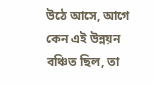উঠে আসে, আগে কেন এই উন্নয়ন বঞ্চিত ছিল, তা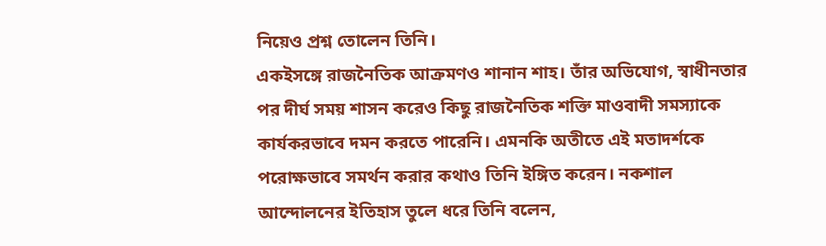নিয়েও প্রশ্ন তোলেন তিনি।
একইসঙ্গে রাজনৈতিক আক্রমণও শানান শাহ। তাঁর অভিযোগ, স্বাধীনতার পর দীর্ঘ সময় শাসন করেও কিছু রাজনৈতিক শক্তি মাওবাদী সমস্যাকে কার্যকরভাবে দমন করতে পারেনি। এমনকি অতীতে এই মতাদর্শকে পরোক্ষভাবে সমর্থন করার কথাও তিনি ইঙ্গিত করেন। নকশাল আন্দোলনের ইতিহাস তুলে ধরে তিনি বলেন,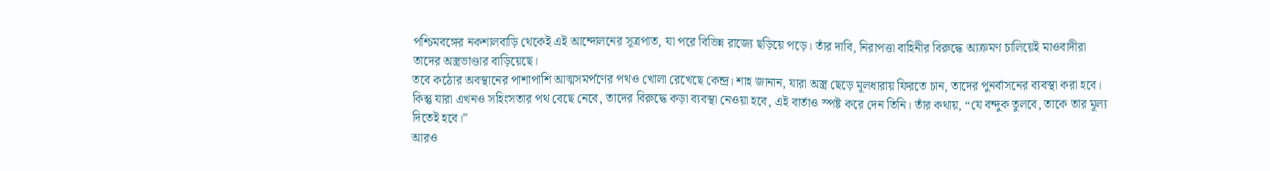পশ্চিমবঙ্গের নকশালবাড়ি থেকেই এই আন্দোলনের সূত্রপাত, যা পরে বিভিন্ন রাজ্যে ছড়িয়ে পড়ে। তাঁর দাবি, নিরাপত্তা বাহিনীর বিরুদ্ধে আক্রমণ চালিয়েই মাওবাদীরা তাদের অস্ত্রভাণ্ডার বাড়িয়েছে।
তবে কঠোর অবস্থানের পাশাপাশি আত্মসমর্পণের পথও খোলা রেখেছে কেন্দ্র। শাহ জানান, যারা অস্ত্র ছেড়ে মূলধারায় ফিরতে চান, তাদের পুনর্বাসনের ব্যবস্থা করা হবে। কিন্তু যারা এখনও সহিংসতার পথ বেছে নেবে, তাদের বিরুদ্ধে কড়া ব্যবস্থা নেওয়া হবে, এই বার্তাও স্পষ্ট করে দেন তিনি। তাঁর কথায়, “যে বন্দুক তুলবে, তাকে তার মূল্য দিতেই হবে।”
আরও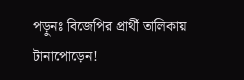পড়ুনঃ বিজেপির প্রার্থী তালিকায় টানাপোড়েন!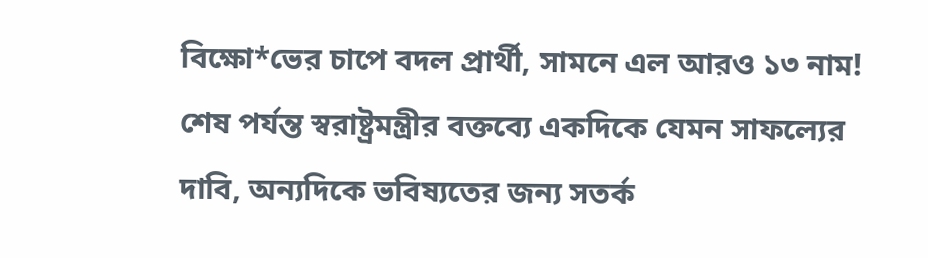বিক্ষো*ভের চাপে বদল প্রার্থী, সামনে এল আরও ১৩ নাম!
শেষ পর্যন্ত স্বরাষ্ট্রমন্ত্রীর বক্তব্যে একদিকে যেমন সাফল্যের দাবি, অন্যদিকে ভবিষ্যতের জন্য সতর্ক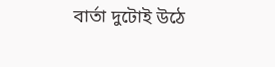বার্তা দুটোই উঠে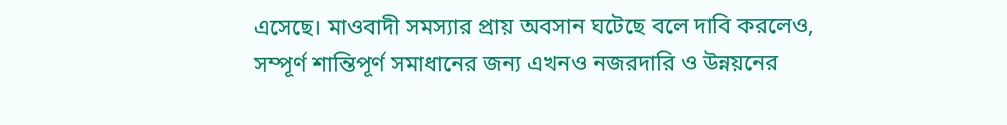এসেছে। মাওবাদী সমস্যার প্রায় অবসান ঘটেছে বলে দাবি করলেও, সম্পূর্ণ শান্তিপূর্ণ সমাধানের জন্য এখনও নজরদারি ও উন্নয়নের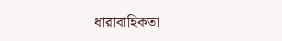ধারাবাহিকতা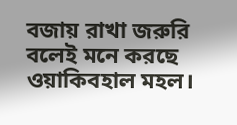বজায় রাখা জরুরি বলেই মনে করছে ওয়াকিবহাল মহল।